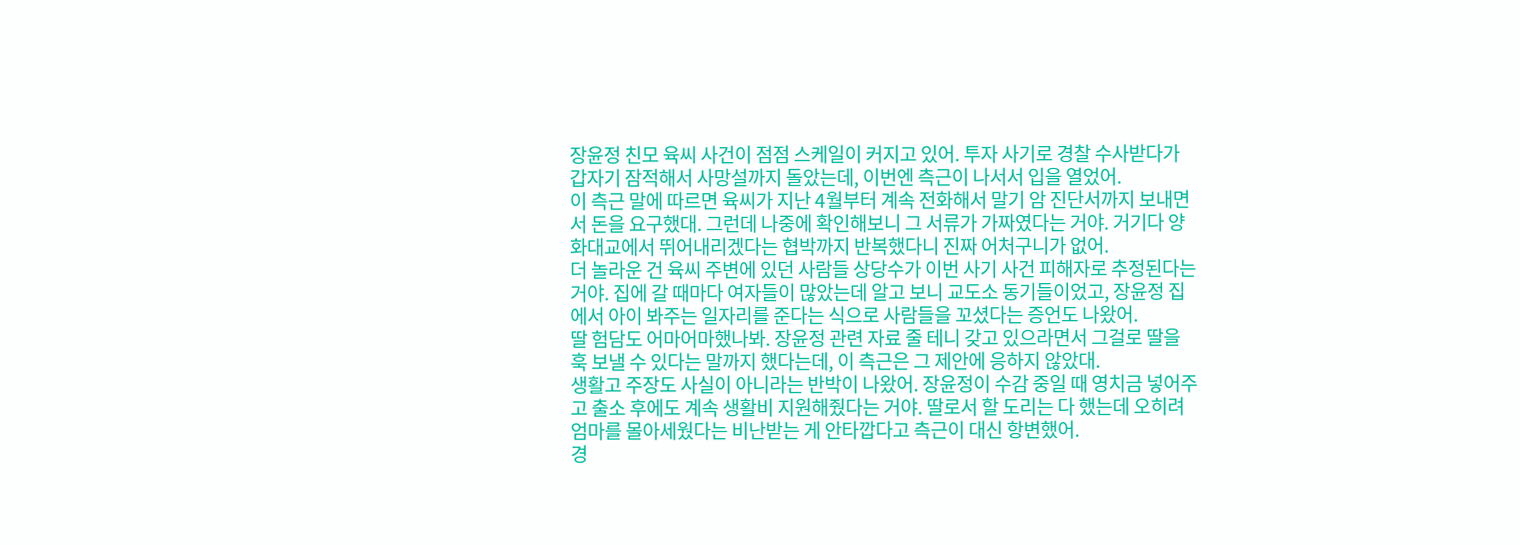장윤정 친모 육씨 사건이 점점 스케일이 커지고 있어. 투자 사기로 경찰 수사받다가 갑자기 잠적해서 사망설까지 돌았는데, 이번엔 측근이 나서서 입을 열었어.
이 측근 말에 따르면 육씨가 지난 4월부터 계속 전화해서 말기 암 진단서까지 보내면서 돈을 요구했대. 그런데 나중에 확인해보니 그 서류가 가짜였다는 거야. 거기다 양화대교에서 뛰어내리겠다는 협박까지 반복했다니 진짜 어처구니가 없어.
더 놀라운 건 육씨 주변에 있던 사람들 상당수가 이번 사기 사건 피해자로 추정된다는 거야. 집에 갈 때마다 여자들이 많았는데 알고 보니 교도소 동기들이었고, 장윤정 집에서 아이 봐주는 일자리를 준다는 식으로 사람들을 꼬셨다는 증언도 나왔어.
딸 험담도 어마어마했나봐. 장윤정 관련 자료 줄 테니 갖고 있으라면서 그걸로 딸을 훅 보낼 수 있다는 말까지 했다는데, 이 측근은 그 제안에 응하지 않았대.
생활고 주장도 사실이 아니라는 반박이 나왔어. 장윤정이 수감 중일 때 영치금 넣어주고 출소 후에도 계속 생활비 지원해줬다는 거야. 딸로서 할 도리는 다 했는데 오히려 엄마를 몰아세웠다는 비난받는 게 안타깝다고 측근이 대신 항변했어.
경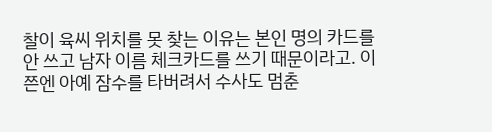찰이 육씨 위치를 못 찾는 이유는 본인 명의 카드를 안 쓰고 남자 이름 체크카드를 쓰기 때문이라고. 이쯘엔 아예 잠수를 타버려서 수사도 멈춘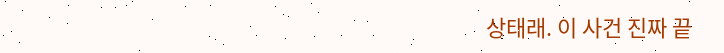상태래. 이 사건 진짜 끝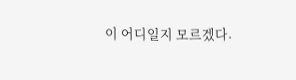이 어디일지 모르겠다.